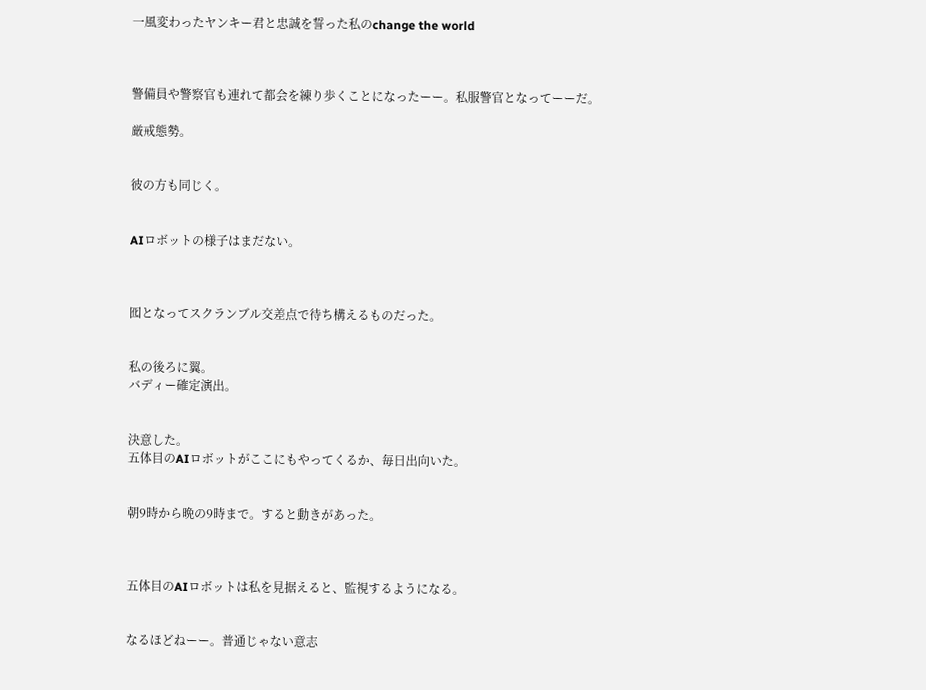一風変わったヤンキー君と忠誠を誓った私のchange the world



警備員や警察官も連れて都会を練り歩くことになったーー。私服警官となってーーだ。

厳戒態勢。


彼の方も同じく。


AIロボットの様子はまだない。



囮となってスクランブル交差点で待ち構えるものだった。


私の後ろに翼。
バディー確定演出。


決意した。
五体目のAIロボットがここにもやってくるか、毎日出向いた。


朝9時から晩の9時まで。すると動きがあった。



五体目のAIロボットは私を見据えると、監視するようになる。


なるほどねーー。普通じゃない意志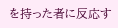を持った者に反応す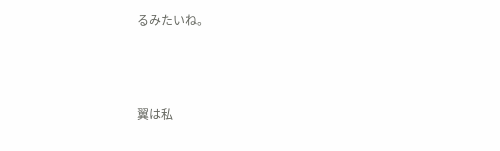るみたいね。



翼は私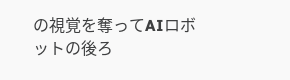の視覚を奪ってAIロボットの後ろ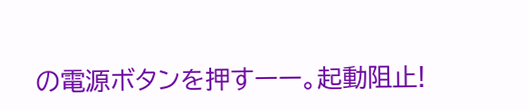の電源ボタンを押すーー。起動阻止!